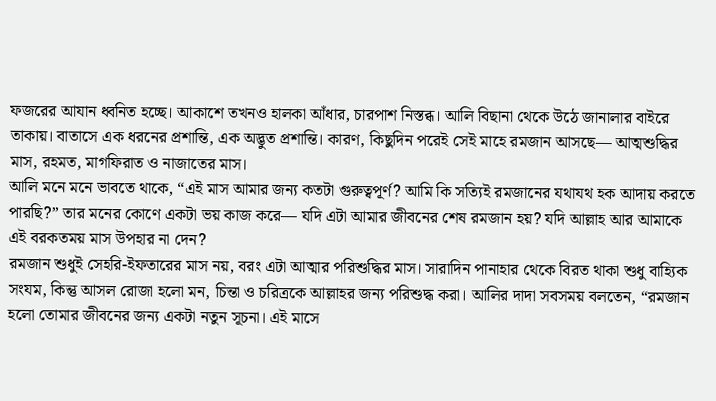ফজরের আযান ধ্বনিত হচ্ছে। আকাশে তখনও হালকা আঁধার, চারপাশ নিস্তব্ধ। আলি বিছানা থেকে উঠে জানালার বাইরে তাকায়। বাতাসে এক ধরনের প্রশান্তি, এক অদ্ভুত প্রশান্তি। কারণ, কিছুদিন পরেই সেই মাহে রমজান আসছে— আত্মশুদ্ধির মাস, রহমত, মাগফিরাত ও নাজাতের মাস।
আলি মনে মনে ভাবতে থাকে, “এই মাস আমার জন্য কতটা গুরুত্বপূর্ণ? আমি কি সত্যিই রমজানের যথাযথ হক আদায় করতে পারছি?” তার মনের কোণে একটা ভয় কাজ করে— যদি এটা আমার জীবনের শেষ রমজান হয়? যদি আল্লাহ আর আমাকে এই বরকতময় মাস উপহার না দেন?
রমজান শুধুই সেহরি-ইফতারের মাস নয়, বরং এটা আত্মার পরিশুদ্ধির মাস। সারাদিন পানাহার থেকে বিরত থাকা শুধু বাহ্যিক সংযম, কিন্তু আসল রোজা হলো মন, চিন্তা ও চরিত্রকে আল্লাহর জন্য পরিশুদ্ধ করা। আলির দাদা সবসময় বলতেন, “রমজান হলো তোমার জীবনের জন্য একটা নতুন সূচনা। এই মাসে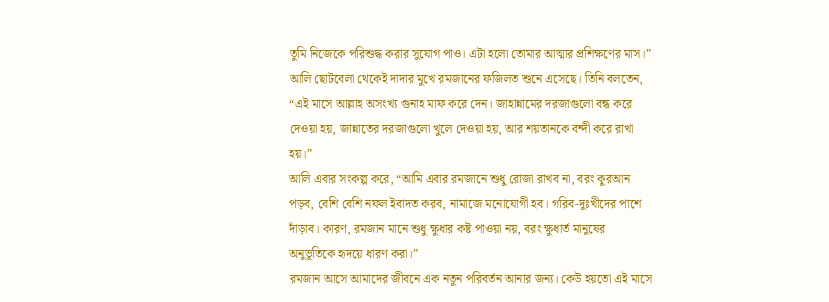তুমি নিজেকে পরিশুদ্ধ করার সুযোগ পাও। এটা হলো তোমার আত্মার প্রশিক্ষণের মাস।”
আলি ছোটবেলা থেকেই দাদার মুখে রমজানের ফজিলত শুনে এসেছে। তিনি বলতেন, “এই মাসে আল্লাহ অসংখ্য গুনাহ মাফ করে দেন। জাহান্নামের দরজাগুলো বন্ধ করে দেওয়া হয়, জান্নাতের দরজাগুলো খুলে দেওয়া হয়, আর শয়তানকে বন্দী করে রাখা হয়।”
আলি এবার সংকল্প করে, “আমি এবার রমজানে শুধু রোজা রাখব না, বরং কুরআন পড়ব, বেশি বেশি নফল ইবাদত করব, নামাজে মনোযোগী হব। গরিব-দুঃখীদের পাশে দাঁড়াব। কারণ, রমজান মানে শুধু ক্ষুধার কষ্ট পাওয়া নয়, বরং ক্ষুধার্ত মানুষের অনুভূতিকে হৃদয়ে ধারণ করা।”
রমজান আসে আমাদের জীবনে এক নতুন পরিবর্তন আনার জন্য। কেউ হয়তো এই মাসে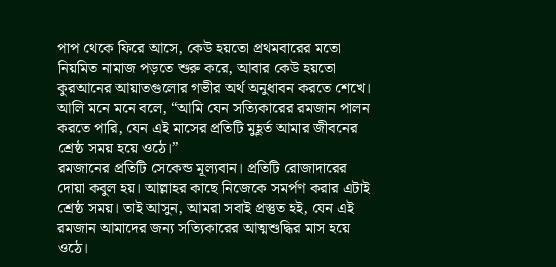পাপ থেকে ফিরে আসে, কেউ হয়তো প্রথমবারের মতো নিয়মিত নামাজ পড়তে শুরু করে, আবার কেউ হয়তো কুরআনের আয়াতগুলোর গভীর অর্থ অনুধাবন করতে শেখে। আলি মনে মনে বলে, “আমি যেন সত্যিকারের রমজান পালন করতে পারি, যেন এই মাসের প্রতিটি মুহূর্ত আমার জীবনের শ্রেষ্ঠ সময় হয়ে ওঠে।”
রমজানের প্রতিটি সেকেন্ড মূল্যবান। প্রতিটি রোজাদারের দোয়া কবুল হয়। আল্লাহর কাছে নিজেকে সমর্পণ করার এটাই শ্রেষ্ঠ সময়। তাই আসুন, আমরা সবাই প্রস্তুত হই, যেন এই রমজান আমাদের জন্য সত্যিকারের আত্মশুদ্ধির মাস হয়ে ওঠে।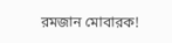রমজান মোবারক!